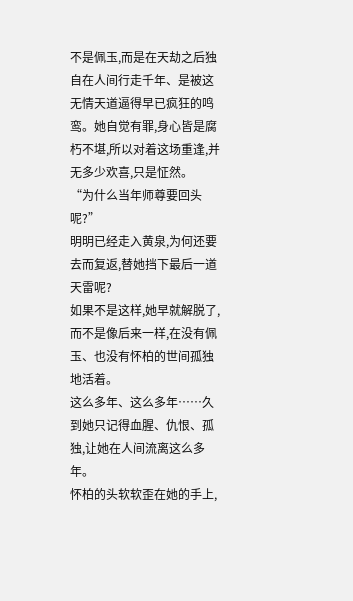不是佩玉,而是在天劫之后独自在人间行走千年、是被这无情天道逼得早已疯狂的鸣鸾。她自觉有罪,身心皆是腐朽不堪,所以对着这场重逢,并无多少欢喜,只是怔然。
“为什么当年师尊要回头呢?”
明明已经走入黄泉,为何还要去而复返,替她挡下最后一道天雷呢?
如果不是这样,她早就解脱了,而不是像后来一样,在没有佩玉、也没有怀柏的世间孤独地活着。
这么多年、这么多年……久到她只记得血腥、仇恨、孤独,让她在人间流离这么多年。
怀柏的头软软歪在她的手上,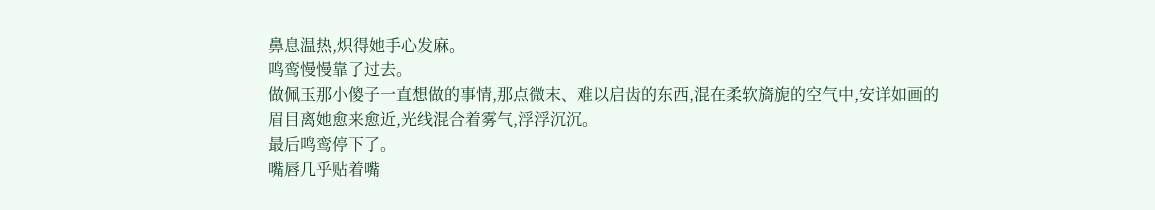鼻息温热,炽得她手心发麻。
鸣鸾慢慢靠了过去。
做佩玉那小傻子一直想做的事情,那点微末、难以启齿的东西,混在柔软旖旎的空气中,安详如画的眉目离她愈来愈近,光线混合着雾气,浮浮沉沉。
最后鸣鸾停下了。
嘴唇几乎贴着嘴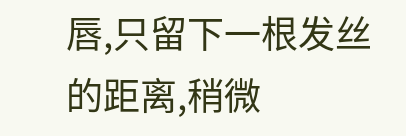唇,只留下一根发丝的距离,稍微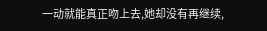一动就能真正吻上去,她却没有再继续,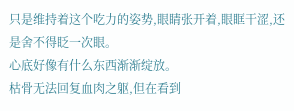只是维持着这个吃力的姿势,眼睛张开着,眼眶干涩,还是舍不得眨一次眼。
心底好像有什么东西渐渐绽放。
枯骨无法回复血肉之躯,但在看到